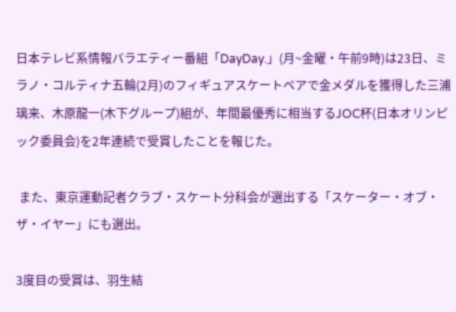日本テレビ系情報バラエティー番組「DayDay.」(月~金曜・午前9時)は23日、ミラノ・コルティナ五輪(2月)のフィギュアスケートペアで金メダルを獲得した三浦璃来、木原龍一(木下グループ)組が、年間最優秀に相当するJOC杯(日本オリンピック委員会)を2年連続で受賞したことを報じた。

 また、東京運動記者クラブ・スケート分科会が選出する「スケーター・オブ・ザ・イヤー」にも選出。

3度目の受賞は、羽生結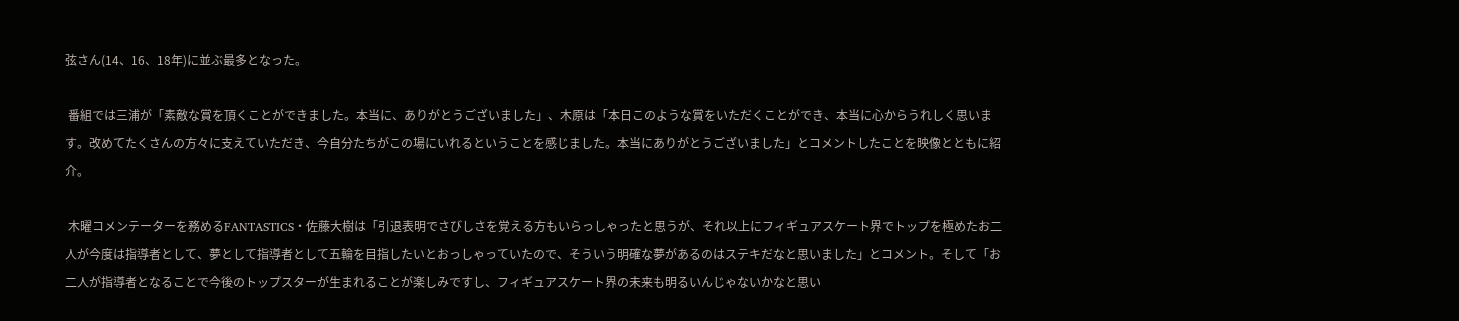弦さん(14、16、18年)に並ぶ最多となった。

 番組では三浦が「素敵な賞を頂くことができました。本当に、ありがとうございました」、木原は「本日このような賞をいただくことができ、本当に心からうれしく思います。改めてたくさんの方々に支えていただき、今自分たちがこの場にいれるということを感じました。本当にありがとうございました」とコメントしたことを映像とともに紹介。

 木曜コメンテーターを務めるFANTASTICS・佐藤大樹は「引退表明でさびしさを覚える方もいらっしゃったと思うが、それ以上にフィギュアスケート界でトップを極めたお二人が今度は指導者として、夢として指導者として五輪を目指したいとおっしゃっていたので、そういう明確な夢があるのはステキだなと思いました」とコメント。そして「お二人が指導者となることで今後のトップスターが生まれることが楽しみですし、フィギュアスケート界の未来も明るいんじゃないかなと思い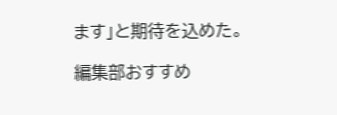ます」と期待を込めた。

編集部おすすめ